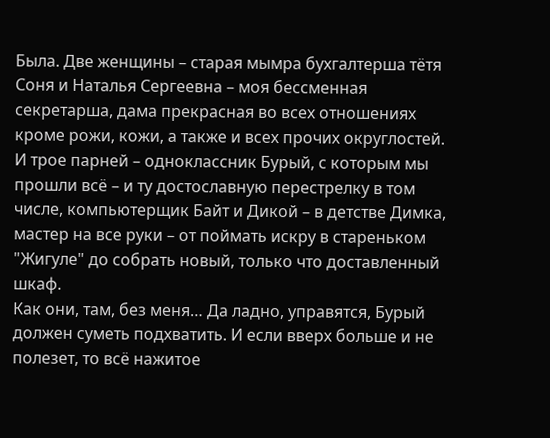Была. Две женщины – старая мымра бухгалтерша тётя Соня и Наталья Сергеевна – моя бессменная секретарша, дама прекрасная во всех отношениях кроме рожи, кожи, а также и всех прочих округлостей. И трое парней – одноклассник Бурый, с которым мы прошли всё – и ту достославную перестрелку в том числе, компьютерщик Байт и Дикой – в детстве Димка, мастер на все руки – от поймать искру в стареньком "Жигуле" до собрать новый, только что доставленный шкаф.
Как они, там, без меня… Да ладно, управятся, Бурый должен суметь подхватить. И если вверх больше и не полезет, то всё нажитое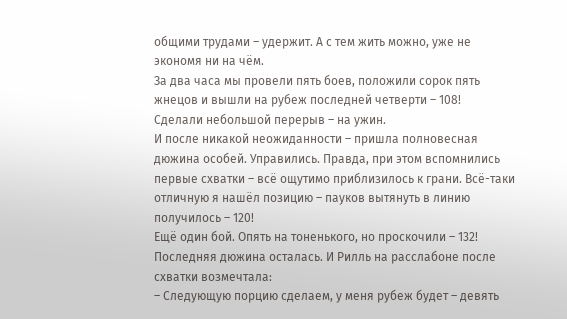общими трудами – удержит. А с тем жить можно, уже не экономя ни на чём.
За два часа мы провели пять боев, положили сорок пять жнецов и вышли на рубеж последней четверти – 108!
Сделали небольшой перерыв – на ужин.
И после никакой неожиданности – пришла полновесная дюжина особей. Управились. Правда, при этом вспомнились первые схватки – всё ощутимо приблизилось к грани. Всё-таки отличную я нашёл позицию – пауков вытянуть в линию получилось – 120!
Ещё один бой. Опять на тоненького, но проскочили – 132!
Последняя дюжина осталась. И Рилль на расслабоне после схватки возмечтала:
– Следующую порцию сделаем, у меня рубеж будет – девять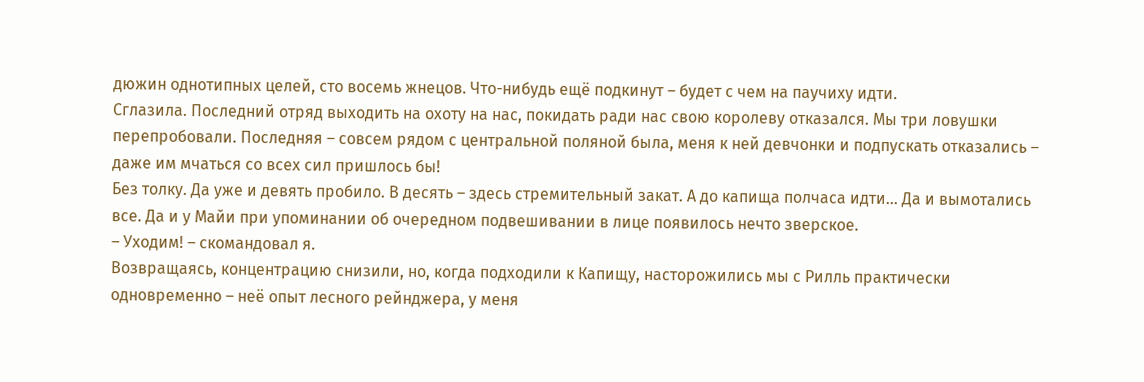дюжин однотипных целей, сто восемь жнецов. Что-нибудь ещё подкинут – будет с чем на паучиху идти.
Сглазила. Последний отряд выходить на охоту на нас, покидать ради нас свою королеву отказался. Мы три ловушки перепробовали. Последняя – совсем рядом с центральной поляной была, меня к ней девчонки и подпускать отказались – даже им мчаться со всех сил пришлось бы!
Без толку. Да уже и девять пробило. В десять – здесь стремительный закат. А до капища полчаса идти… Да и вымотались все. Да и у Майи при упоминании об очередном подвешивании в лице появилось нечто зверское.
– Уходим! – скомандовал я.
Возвращаясь, концентрацию снизили, но, когда подходили к Капищу, насторожились мы с Рилль практически одновременно – неё опыт лесного рейнджера, у меня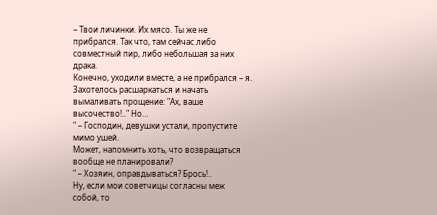– Твои личинки. Их мясо. Ты же не прибрался. Так что, там сейчас либо совместный пир, либо небольшая за них драка.
Конечно, уходили вместе, а не прибрался – я. Захотелось расшаркаться и начать вымаливать прощение: "Ах, ваше высочество!.." Но…
" – Господин, девушки устали, пропустите мимо ушей.
Может, напомнить хоть, что возвращаться вообще не планировали?
" – Хозяин, оправдываться? Брось!..
Ну, если мои советчицы согласны меж собой, то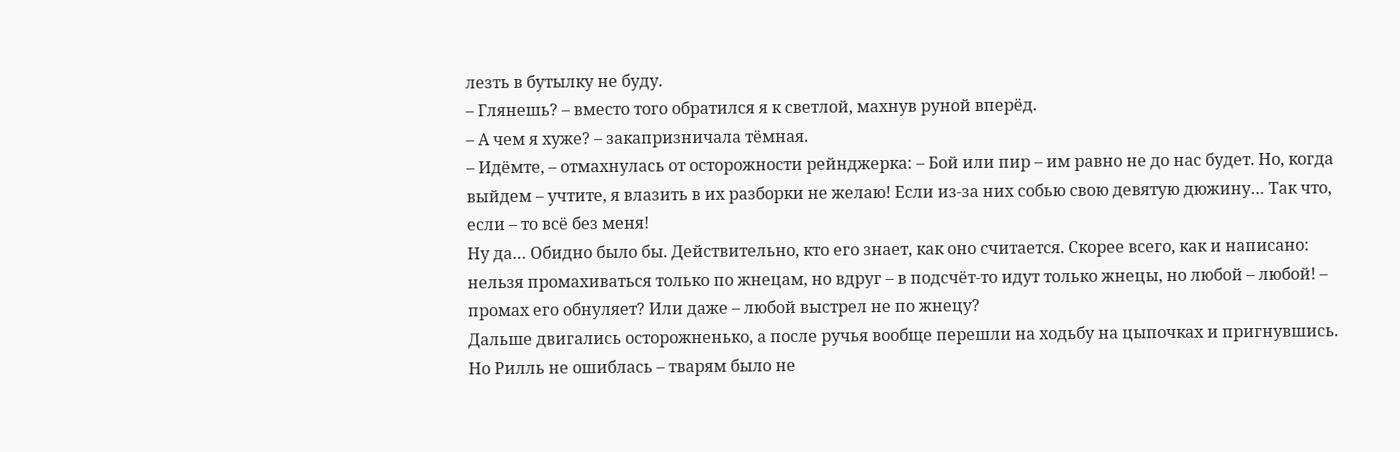лезть в бутылку не буду.
– Глянешь? – вместо того обратился я к светлой, махнув руной вперёд.
– А чем я хуже? – закапризничала тёмная.
– Идёмте, – отмахнулась от осторожности рейнджерка: – Бой или пир – им равно не до нас будет. Но, когда выйдем – учтите, я влазить в их разборки не желаю! Если из-за них собью свою девятую дюжину… Так что, если – то всё без меня!
Ну да… Обидно было бы. Действительно, кто его знает, как оно считается. Скорее всего, как и написано: нельзя промахиваться только по жнецам, но вдруг – в подсчёт-то идут только жнецы, но любой – любой! – промах его обнуляет? Или даже – любой выстрел не по жнецу?
Дальше двигались осторожненько, а после ручья вообще перешли на ходьбу на цыпочках и пригнувшись. Но Рилль не ошиблась – тварям было не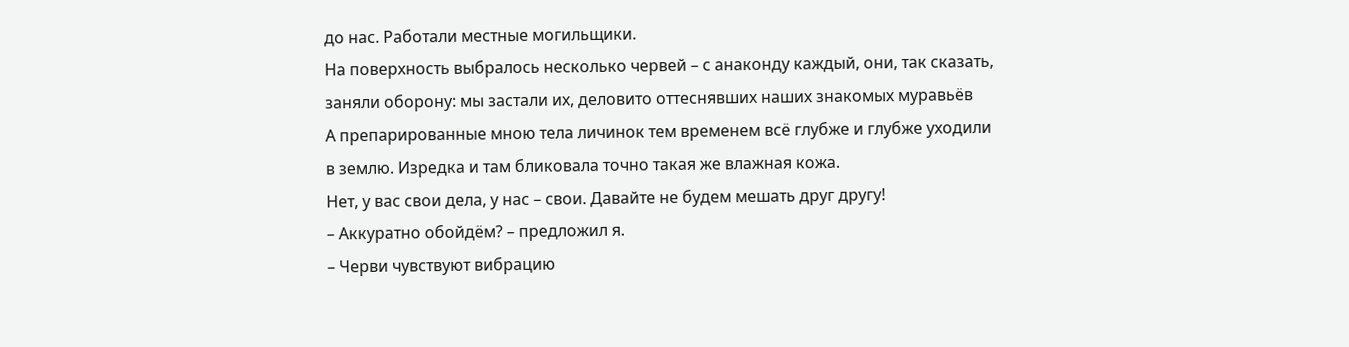до нас. Работали местные могильщики.
На поверхность выбралось несколько червей – с анаконду каждый, они, так сказать, заняли оборону: мы застали их, деловито оттеснявших наших знакомых муравьёв
А препарированные мною тела личинок тем временем всё глубже и глубже уходили в землю. Изредка и там бликовала точно такая же влажная кожа.
Нет, у вас свои дела, у нас – свои. Давайте не будем мешать друг другу!
– Аккуратно обойдём? – предложил я.
– Черви чувствуют вибрацию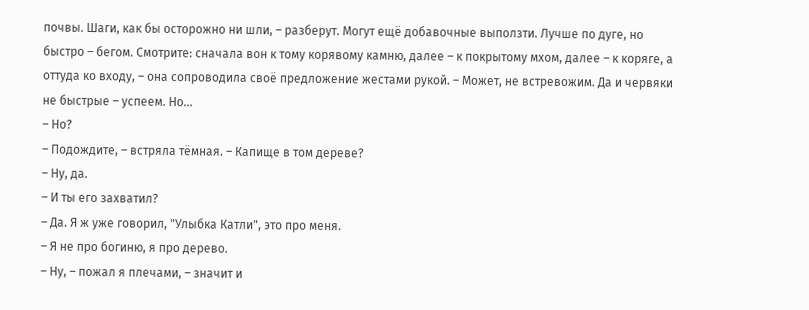почвы. Шаги, как бы осторожно ни шли, – разберут. Могут ещё добавочные выползти. Лучше по дуге, но быстро – бегом. Смотрите: сначала вон к тому корявому камню, далее – к покрытому мхом, далее – к коряге, а оттуда ко входу, – она сопроводила своё предложение жестами рукой. – Может, не встревожим. Да и червяки не быстрые – успеем. Но…
– Но?
– Подождите, – встряла тёмная. – Капище в том дереве?
– Ну, да.
– И ты его захватил?
– Да. Я ж уже говорил, "Улыбка Катли", это про меня.
– Я не про богиню, я про дерево.
– Ну, – пожал я плечами, – значит и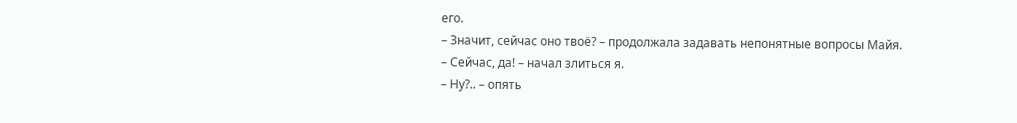его.
– Значит, сейчас оно твоё? – продолжала задавать непонятные вопросы Майя.
– Сейчас, да! – начал злиться я.
– Ну?.. – опять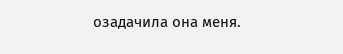озадачила она меня.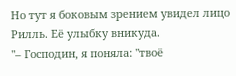Но тут я боковым зрением увидел лицо Рилль. Её улыбку вникуда.
"– Господин, я поняла: "твоё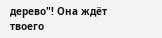дерево"! Она ждёт твоего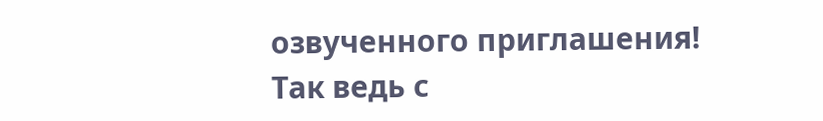озвученного приглашения!
Так ведь с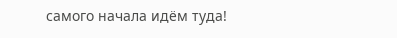самого начала идём туда!